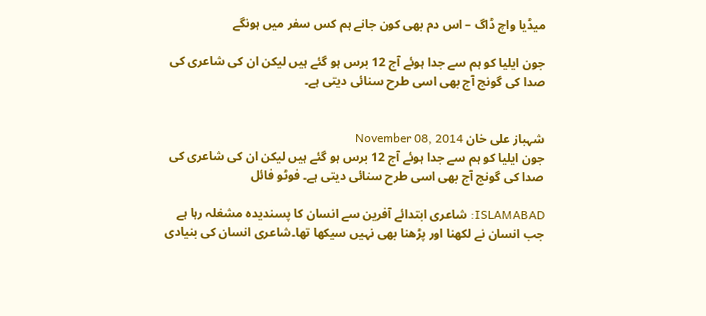میڈیا واچ ڈاگ – اس دم بھی کون جانے ہم کس سفر میں ہونگے

جون ایلیا کو ہم سے جدا ہوئے آج 12 برس ہو گئے ہیں لیکن ان کی شاعری کی صدا کی گونج آج بھی اسی طرح سنائی دیتی ہے۔


شہباز علی خان November 08, 2014
جون ایلیا کو ہم سے جدا ہوئے آج 12 برس ہو گئے ہیں لیکن ان کی شاعری کی صدا کی گونج آج بھی اسی طرح سنائی دیتی ہے۔ فوٹو فائل

ISLAMABAD: شاعری ابتدائے آفرین سے انسان کا پسندیدہ مشغلہ رہا ہے جب انسان نے لکھنا اور پڑھنا بھی نہیں سیکھا تھا۔شاعری انسان کی بنیادی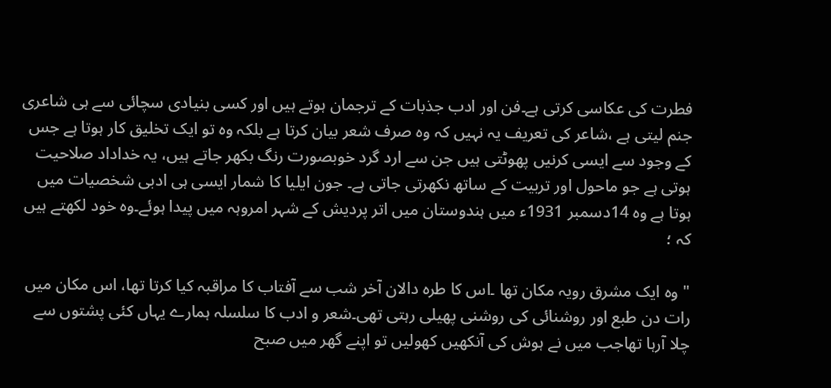فطرت کی عکاسی کرتی ہے۔فن اور ادب جذبات کے ترجمان ہوتے ہیں اور کسی بنیادی سچائی سے ہی شاعری جنم لیتی ہے ،شاعر کی تعریف یہ نہیں کہ وہ صرف شعر بیان کرتا ہے بلکہ وہ تو ایک تخلیق کار ہوتا ہے جس کے وجود سے ایسی کرنیں پھوٹتی ہیں جن سے ارد گرد خوبصورت رنگ بکھر جاتے ہیں، یہ خداداد صلاحیت ہوتی ہے جو ماحول اور تربیت کے ساتھ نکھرتی جاتی ہے۔ جون ایلیا کا شمار ایسی ہی ادبی شخصیات میں ہوتا ہے وہ 14دسمبر 1931ء میں ہندوستان میں اتر پردیش کے شہر امروہہ میں پیدا ہوئے۔وہ خود لکھتے ہیں کہ ؛

" وہ ایک مشرق رویہ مکان تھا ۔اس کا طرہ دالان آخر شب سے آفتاب کا مراقبہ کیا کرتا تھا، اس مکان میں رات دن طبع اور روشنائی کی روشنی پھیلی رہتی تھی۔شعر و ادب کا سلسلہ ہمارے یہاں کئی پشتوں سے چلا آرہا تھاجب میں نے ہوش کی آنکھیں کھولیں تو اپنے گھر میں صبح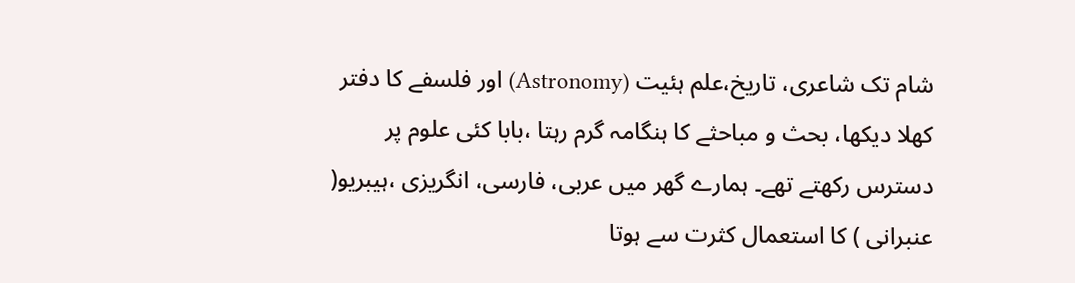شام تک شاعری، تاریخ،علم ہئیت (Astronomy) اور فلسفے کا دفتر کھلا دیکھا، بحث و مباحثے کا ہنگامہ گرم رہتا ،بابا کئی علوم پر دسترس رکھتے تھے۔ ہمارے گھر میں عربی، فارسی، انگریزی ،ہیبریو( عنبرانی ) کا استعمال کثرت سے ہوتا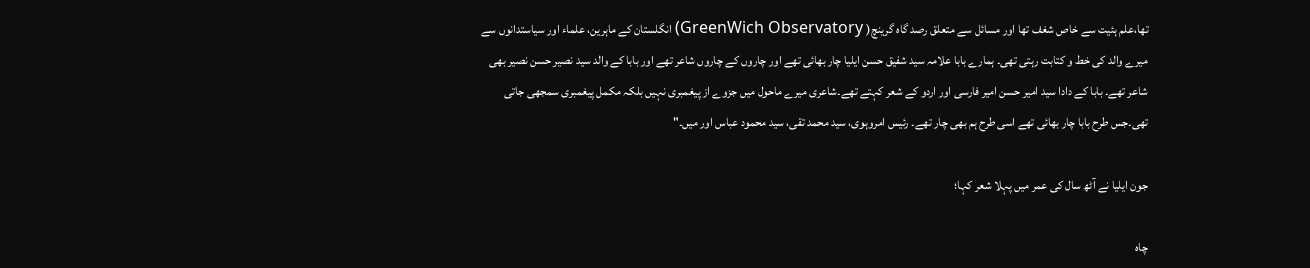تھا،علم ہئیت سے خاص شغف تھا اور مسائل سے متعلق رصد گاہ گرینچ( GreenWich Observatory) انگلستان کے ماہرین، علماء اور سیاستدانوں سے میرے والد کی خط و کتابت رہتی تھی۔ ہمارے بابا علامہ سید شفیق حسن ایلیا چار بھائی تھے اور چاروں کے چاروں شاعر تھے اور بابا کے والد سید نصیر حسن نصیر بھی شاعر تھے۔ بابا کے دادا سید امیر حسن امیر فارسی اور اردو کے شعر کہتے تھے۔شاعری میرے ماحول میں جزوے از پیغمبری نہیں بلکہ مکمل پیغمبری سمجھی جاتی تھی۔جس طرح بابا چار بھائی تھے اسی طرح ہم بھی چار تھے۔ رئیس امروہوی، سید محمد تقی، سید محمود عباس اور میں۔"

جون ایلیا نے آٹھ سال کی عمر میں پہلا شعر کہا؛

چاہ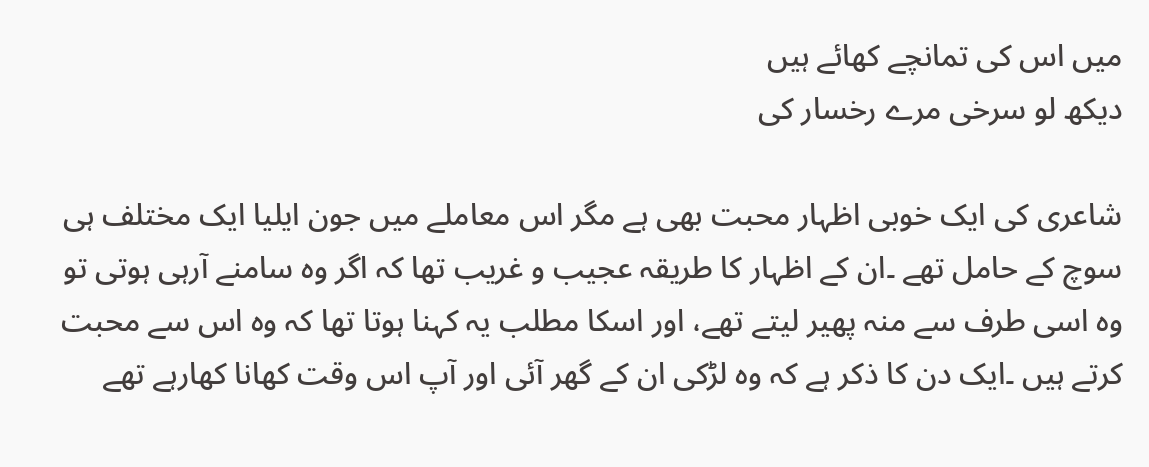میں اس کی تمانچے کھائے ہیں
دیکھ لو سرخی مرے رخسار کی

شاعری کی ایک خوبی اظہار محبت بھی ہے مگر اس معاملے میں جون ایلیا ایک مختلف ہی سوچ کے حامل تھے ۔ان کے اظہار کا طریقہ عجیب و غریب تھا کہ اگر وہ سامنے آرہی ہوتی تو وہ اسی طرف سے منہ پھیر لیتے تھے، اور اسکا مطلب یہ کہنا ہوتا تھا کہ وہ اس سے محبت کرتے ہیں ۔ایک دن کا ذکر ہے کہ وہ لڑکی ان کے گھر آئی اور آپ اس وقت کھانا کھارہے تھے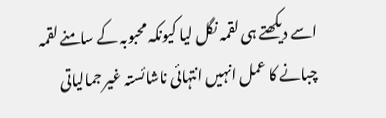اسے دیکھتے ہی لقمہ نگل لیا کیونکہ محبوبہ کے سامنے لقمہ چبانے کا عمل انہیں انتہائی ناشائستہ غیر جمالیاتی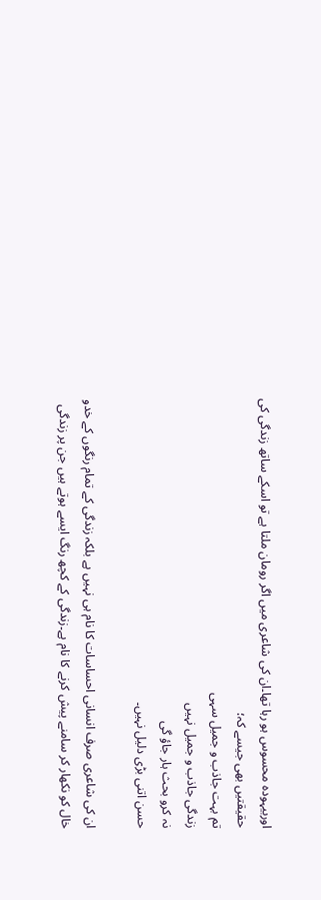اوربیہودہ محسوس ہو رہا تھا۔ان کی شاعری میں اگر رومان ملتا ہے تو اسکے ساتھ زندگی کی حقیقتیں بھی جیسے کہ؛
تم بہت جاذب و جمیل سہی
زندگی جاذب و جمیل نہیں
نہ کرو بحث ہار جاؤ گی
حسن اتنی بڑی دلیل نہیں۔

ان کی شاعری صرف انسانی احساسات کا نام ہی نہیں ہے بلکہ زندگی کے تمام رنگوں کے خدو خال کو نکھار کر سامنے پیش کرنے کا نام ہے۔زندگی کے کچھ رنگ ایسے ہوتے ہیں جن پر زندگی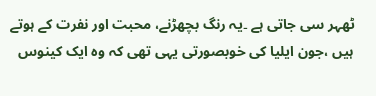ٹھہر سی جاتی ہے ۔یہ رنگ بچھڑنے، محبت اور نفرت کے ہوتے ہیں ،جون ایلیا کی خوبصورتی یہی تھی کہ وہ ایک کینوس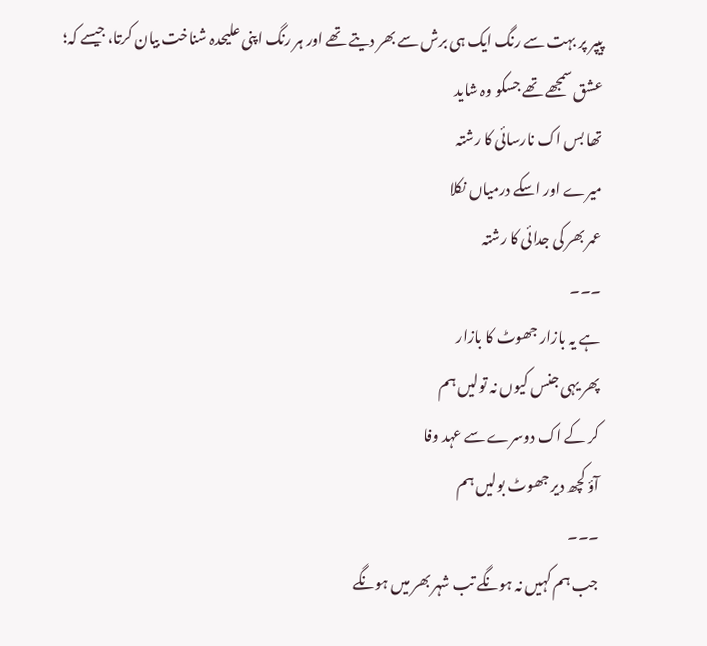پیپر پر بہت سے رنگ ایک ہی برش سے بھر دیتے تھے اور ہر رنگ اپنی علیحدہ شناخت بیان کرتا، جیسے کہ؛
عشق سمجھے تھے جسکو وہ شاید
تھا بس اک نارسائی کا رشتہ
میرے اور اسکے درمیاں نکلا
عمر بھر کی جدائی کا رشتہ
۔۔۔
ہے یہ بازار جھوٹ کا بازار
پھر یہی جنس کیوں نہ تولیں ہم
کر کے اک دوسرے سے عہد وفا
آؤ کچھ دیر جھوٹ بولیں ہم
۔۔۔
جب ہم کہیں نہ ہونگے تب شہر بھر میں ہونگے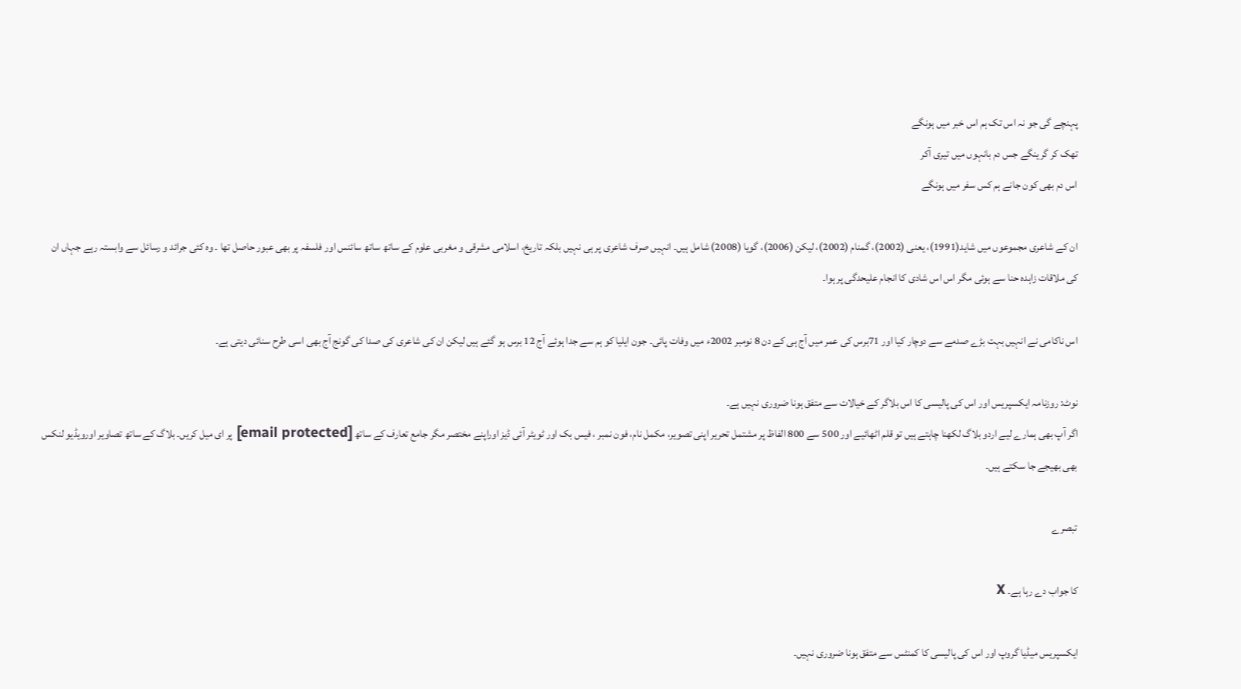پہنچے گی جو نہ اس تک ہم اس خبر میں ہونگے
تھک کر گرینگے جس دم بانہوں میں تیری آکر
اس دم بھی کون جانے ہم کس سفر میں ہونگے

ان کے شاعری مجموعوں میں شاید(1991)، یعنی (2002)، گمنام (2002)، لیکن (2006)، گویا (2008) شامل ہیں۔ انہیں صرف شاعری پر ہی نہیں بلکہ تاریخ، اسلامی مشرقی و مغربی علوم کے ساتھ ساتھ سائنس اور فلسفہ پر بھی عبور حاصل تھا ۔ وہ کئی جرائد و رسائل سے وابستہ رہے جہاں ان کی ملاقات زاہدہ حنا سے ہوئی مگر اس اس شادی کا انجام علیحدگی پر ہوا۔

اس ناکامی نے انہیں بہت بڑے صدمے سے دوچار کیا اور 71برس کی عمر میں آج ہی کے دن 8 نومبر 2002ء میں وفات پائی۔ جون ایلیا کو ہم سے جدا ہوئے آج 12 برس ہو گئے ہیں لیکن ان کی شاعری کی صدا کی گونج آج بھی اسی طرح سنائی دیتی ہے۔

نوٹ: روزنامہ ایکسپریس اور اس کی پالیسی کا اس بلاگر کے خیالات سے متفق ہونا ضروری نہیں ہے۔
اگر آپ بھی ہمارے لیے اردو بلاگ لکھنا چاہتے ہیں تو قلم اٹھائیے اور 500 سے 800 الفاظ پر مشتمل تحریر اپنی تصویر، مکمل نام، فون نمبر ، فیس بک اور ٹویٹر آئی ڈیز اوراپنے مختصر مگر جامع تعارف کے ساتھ [email protected] پر ای میل کریں۔ بلاگ کے ساتھ تصاویر اورویڈیو لنکس بھی بھیجے جا سکتے ہیں۔

تبصرے

کا جواب دے رہا ہے۔ X

ایکسپریس میڈیا گروپ اور اس کی پالیسی کا کمنٹس سے متفق ہونا ضروری نہیں۔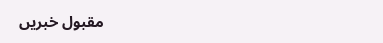مقبول خبریں